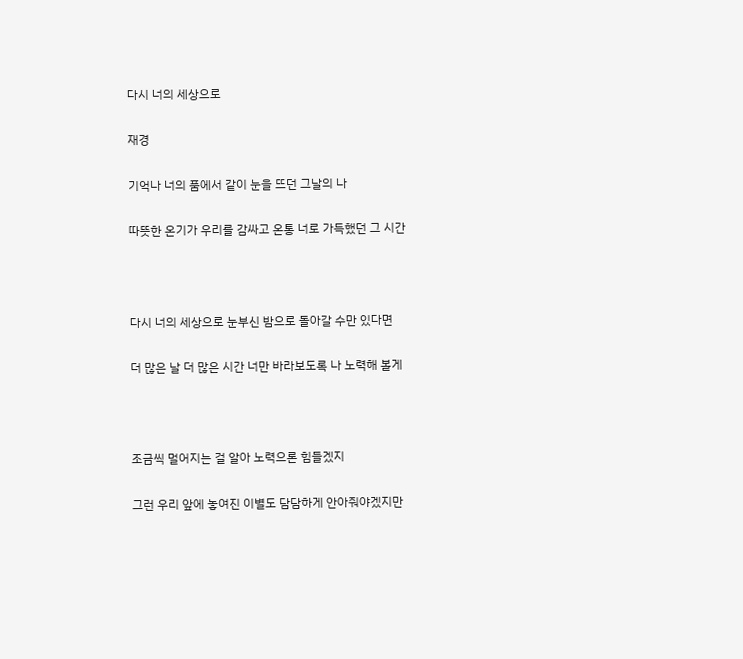다시 너의 세상으로

재경

기억나 너의 품에서 같이 눈을 뜨던 그날의 나

따뜻한 온기가 우리를 감싸고 온통 너로 가득했던 그 시간



다시 너의 세상으로 눈부신 밤으로 돌아갈 수만 있다면

더 많은 날 더 많은 시간 너만 바라보도록 나 노력해 볼게



조금씩 멀어지는 걸 알아 노력으론 힘들겠지

그런 우리 앞에 놓여진 이별도 담담하게 안아줘야겠지만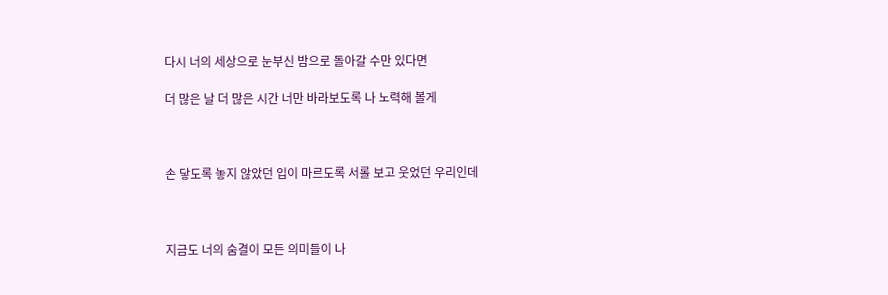다시 너의 세상으로 눈부신 밤으로 돌아갈 수만 있다면

더 많은 날 더 많은 시간 너만 바라보도록 나 노력해 볼게



손 닿도록 놓지 않았던 입이 마르도록 서롤 보고 웃었던 우리인데



지금도 너의 숨결이 모든 의미들이 나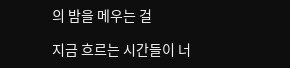의 밤을 메우는 걸

지금 흐르는 시간들이 너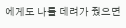에게도 나를 데려가 줬으면